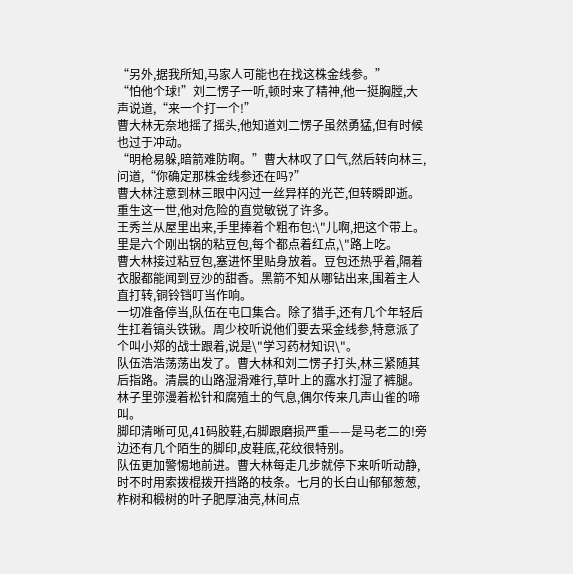“另外,据我所知,马家人可能也在找这株金线参。”
“怕他个球!”刘二愣子一听,顿时来了精神,他一挺胸膛,大声说道,“来一个打一个!”
曹大林无奈地摇了摇头,他知道刘二愣子虽然勇猛,但有时候也过于冲动。
“明枪易躲,暗箭难防啊。”曹大林叹了口气,然后转向林三,问道,“你确定那株金线参还在吗?”
曹大林注意到林三眼中闪过一丝异样的光芒,但转瞬即逝。重生这一世,他对危险的直觉敏锐了许多。
王秀兰从屋里出来,手里捧着个粗布包:\"儿啊,把这个带上。里是六个刚出锅的粘豆包,每个都点着红点,\"路上吃。
曹大林接过粘豆包,塞进怀里贴身放着。豆包还热乎着,隔着衣服都能闻到豆沙的甜香。黑箭不知从哪钻出来,围着主人直打转,铜铃铛叮当作响。
一切准备停当,队伍在屯口集合。除了猎手,还有几个年轻后生扛着镐头铁锹。周少校听说他们要去采金线参,特意派了个叫小郑的战士跟着,说是\"学习药材知识\"。
队伍浩浩荡荡出发了。曹大林和刘二愣子打头,林三紧随其后指路。清晨的山路湿滑难行,草叶上的露水打湿了裤腿。林子里弥漫着松针和腐殖土的气息,偶尔传来几声山雀的啼叫。
脚印清晰可见,41码胶鞋,右脚跟磨损严重——是马老二的!旁边还有几个陌生的脚印,皮鞋底,花纹很特别。
队伍更加警惕地前进。曹大林每走几步就停下来听听动静,时不时用索拨棍拨开挡路的枝条。七月的长白山郁郁葱葱,柞树和椴树的叶子肥厚油亮,林间点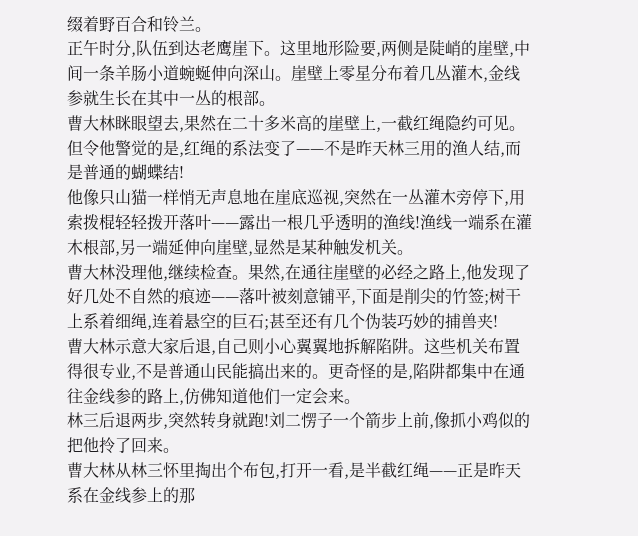缀着野百合和铃兰。
正午时分,队伍到达老鹰崖下。这里地形险要,两侧是陡峭的崖壁,中间一条羊肠小道蜿蜒伸向深山。崖壁上零星分布着几丛灌木,金线参就生长在其中一丛的根部。
曹大林眯眼望去,果然在二十多米高的崖壁上,一截红绳隐约可见。但令他警觉的是,红绳的系法变了——不是昨天林三用的渔人结,而是普通的蝴蝶结!
他像只山猫一样悄无声息地在崖底巡视,突然在一丛灌木旁停下,用索拨棍轻轻拨开落叶——露出一根几乎透明的渔线!渔线一端系在灌木根部,另一端延伸向崖壁,显然是某种触发机关。
曹大林没理他,继续检查。果然,在通往崖壁的必经之路上,他发现了好几处不自然的痕迹——落叶被刻意铺平,下面是削尖的竹签;树干上系着细绳,连着悬空的巨石;甚至还有几个伪装巧妙的捕兽夹!
曹大林示意大家后退,自己则小心翼翼地拆解陷阱。这些机关布置得很专业,不是普通山民能搞出来的。更奇怪的是,陷阱都集中在通往金线参的路上,仿佛知道他们一定会来。
林三后退两步,突然转身就跑!刘二愣子一个箭步上前,像抓小鸡似的把他拎了回来。
曹大林从林三怀里掏出个布包,打开一看,是半截红绳——正是昨天系在金线参上的那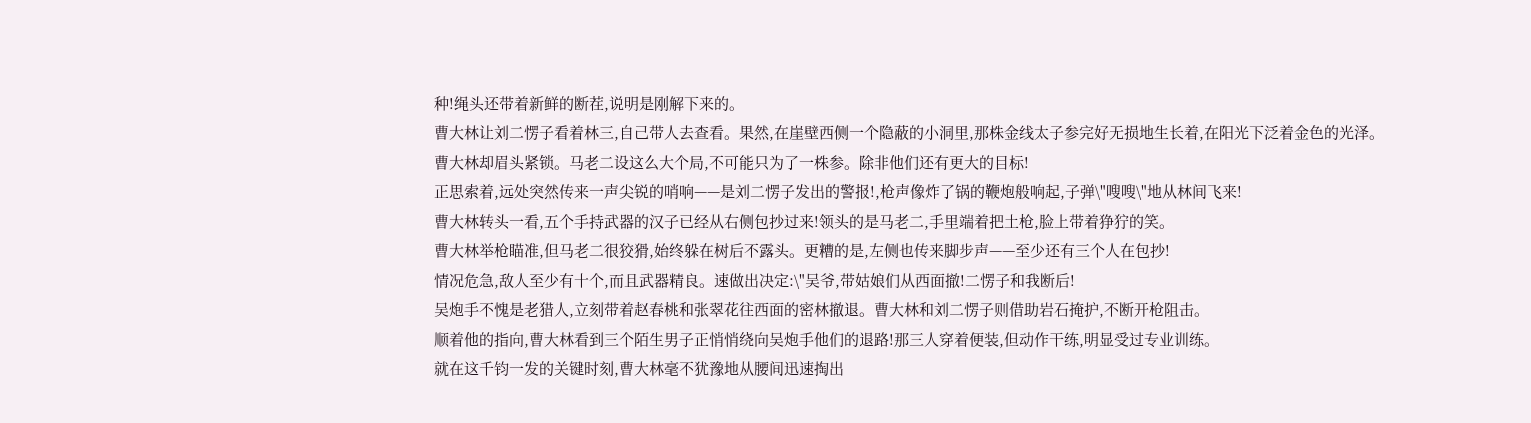种!绳头还带着新鲜的断茬,说明是刚解下来的。
曹大林让刘二愣子看着林三,自己带人去查看。果然,在崖壁西侧一个隐蔽的小洞里,那株金线太子参完好无损地生长着,在阳光下泛着金色的光泽。
曹大林却眉头紧锁。马老二设这么大个局,不可能只为了一株参。除非他们还有更大的目标!
正思索着,远处突然传来一声尖锐的哨响——是刘二愣子发出的警报!,枪声像炸了锅的鞭炮般响起,子弹\"嗖嗖\"地从林间飞来!
曹大林转头一看,五个手持武器的汉子已经从右侧包抄过来!领头的是马老二,手里端着把土枪,脸上带着狰狞的笑。
曹大林举枪瞄准,但马老二很狡猾,始终躲在树后不露头。更糟的是,左侧也传来脚步声——至少还有三个人在包抄!
情况危急,敌人至少有十个,而且武器精良。速做出决定:\"吴爷,带姑娘们从西面撤!二愣子和我断后!
吴炮手不愧是老猎人,立刻带着赵春桃和张翠花往西面的密林撤退。曹大林和刘二愣子则借助岩石掩护,不断开枪阻击。
顺着他的指向,曹大林看到三个陌生男子正悄悄绕向吴炮手他们的退路!那三人穿着便装,但动作干练,明显受过专业训练。
就在这千钧一发的关键时刻,曹大林毫不犹豫地从腰间迅速掏出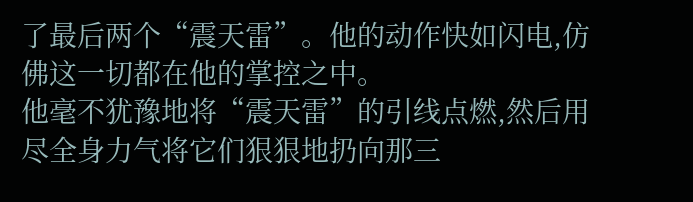了最后两个“震天雷”。他的动作快如闪电,仿佛这一切都在他的掌控之中。
他毫不犹豫地将“震天雷”的引线点燃,然后用尽全身力气将它们狠狠地扔向那三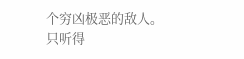个穷凶极恶的敌人。
只听得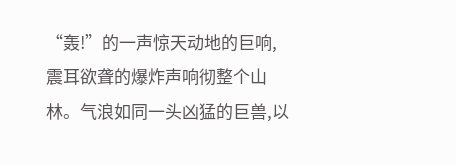“轰!”的一声惊天动地的巨响,震耳欲聋的爆炸声响彻整个山林。气浪如同一头凶猛的巨兽,以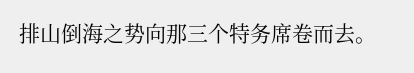排山倒海之势向那三个特务席卷而去。